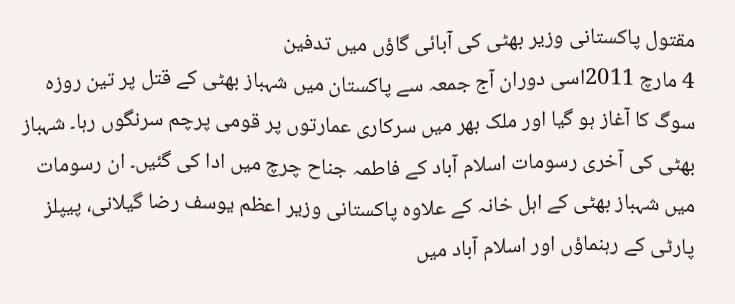مقتول پاکستانی وزیر بھٹی کی آبائی گاؤں میں تدفین
4 مارچ 2011اسی دوران آج جمعہ سے پاکستان میں شہباز بھٹی کے قتل پر تین روزہ سوگ کا آغاز ہو گیا اور ملک بھر میں سرکاری عمارتوں پر قومی پرچم سرنگوں رہا۔ شہباز بھٹی کی آخری رسومات اسلام آباد کے فاطمہ جناح چرچ میں ادا کی گئیں۔ ان رسومات میں شہباز بھٹی کے اہل خانہ کے علاوہ پاکستانی وزیر اعظم یوسف رضا گیلانی، پیپلز پارٹی کے رہنماؤں اور اسلام آباد میں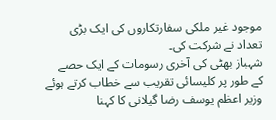موجود غیر ملکی سفارتکاروں کی ایک بڑی تعداد نے شرکت کی۔
شہباز بھٹی کی آخری رسومات کے ایک حصے کے طور پر کلیسائی تقریب سے خطاب کرتے ہوئے وزیر اعظم یوسف رضا گیلانی کا کہنا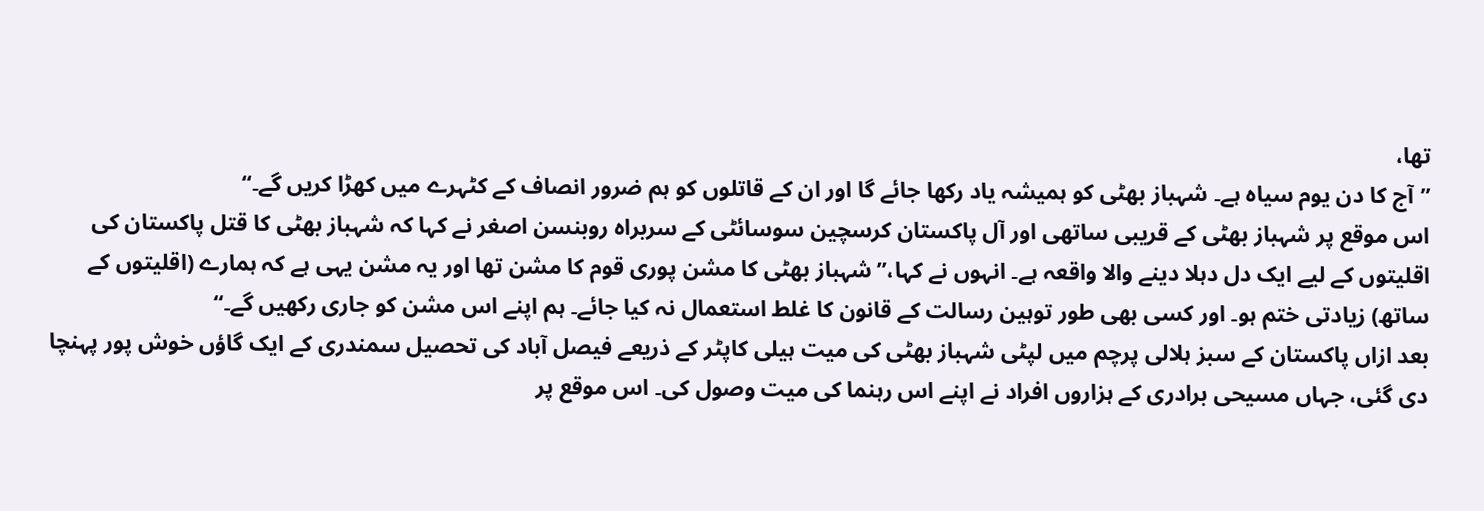تھا،
’’آج کا دن یوم سیاہ ہے۔ شہباز بھٹی کو ہمیشہ یاد رکھا جائے گا اور ان کے قاتلوں کو ہم ضرور انصاف کے کٹہرے میں کھڑا کریں گے۔‘‘
اس موقع پر شہباز بھٹی کے قریبی ساتھی اور آل پاکستان کرسچین سوسائٹی کے سربراہ روبنسن اصغر نے کہا کہ شہباز بھٹی کا قتل پاکستان کی اقلیتوں کے لیے ایک دل دہلا دینے والا واقعہ ہے۔ انہوں نے کہا،’’شہباز بھٹی کا مشن پوری قوم کا مشن تھا اور یہ مشن یہی ہے کہ ہمارے (اقلیتوں کے ساتھ) زیادتی ختم ہو۔ اور کسی بھی طور توہین رسالت کے قانون کا غلط استعمال نہ کیا جائے۔ ہم اپنے اس مشن کو جاری رکھیں گے۔‘‘
بعد ازاں پاکستان کے سبز ہلالی پرچم میں لپٹی شہباز بھٹی کی میت ہیلی کاپٹر کے ذریعے فیصل آباد کی تحصیل سمندری کے ایک گاؤں خوش پور پہنچا دی گئی، جہاں مسیحی برادری کے ہزاروں افراد نے اپنے اس رہنما کی میت وصول کی۔ اس موقع پر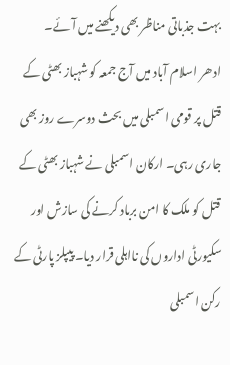بہت جذباتی مناظر بھی دیکھنے میں آئے۔
ادھر اسلام آباد میں آج جمعہ کو شہباز بھٹی کے قتل پر قومی اسمبلی میں بحث دوسرے روز بھی جاری رہی۔ ارکان اسمبلی نے شہباز بھٹی کے قتل کو ملک کا امن برباد کرنے کی سازش اور سکیورٹی اداروں کی نااہلی قرار دیا۔ پیپلز پارٹی کے رکن اسمبلی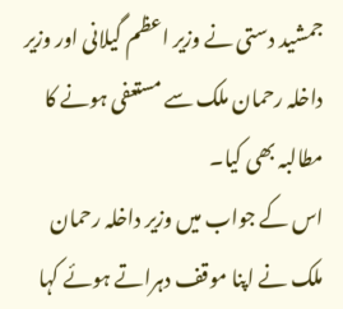جمشید دستی نے وزیر اعظم گیلانی اور وزیر داخلہ رحمان ملک سے مستعفی ہونے کا مطالبہ بھی کیا۔
اس کے جواب میں وزیر داخلہ رحمان ملک نے اپنا موقف دہراتے ہوئے کہا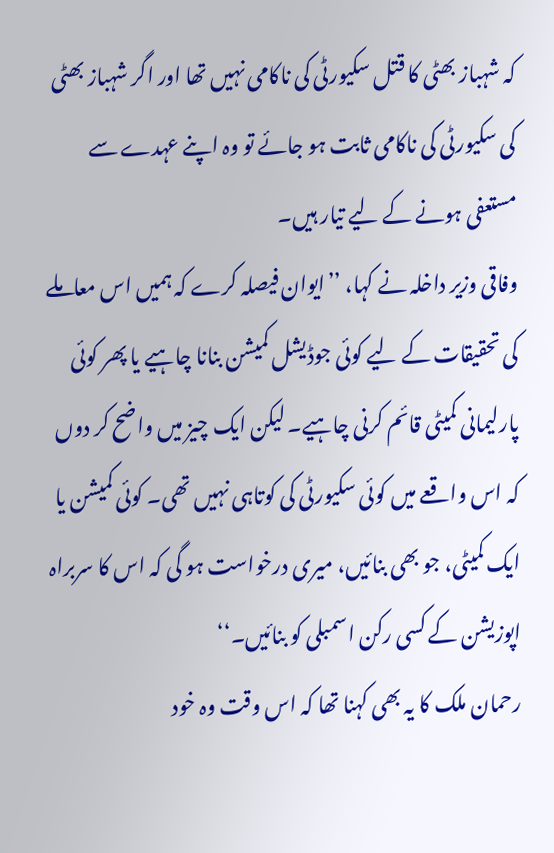کہ شہباز بھٹی کا قتل سکیورٹی کی ناکامی نہیں تھا اور اگر شہباز بھٹی کی سکیورٹی کی ناکامی ثابت ہو جائے تو وہ اپنے عہدے سے مستعفی ہونے کے لیے تیار ہیں۔
وفاقی وزیر داخلہ نے کہا، ’’ایوان فیصلہ کرے کہ ہمیں اس معاملے کی تحقیقات کے لیے کوئی جوڈیشل کمیشن بنانا چاہیے یا پھر کوئی پارلیمانی کمیٹی قائم کرنی چاہیے۔ لیکن ایک چیز میں واضح کر دوں کہ اس واقعے میں کوئی سکیورٹی کی کوتاہی نہیں تھی۔ کوئی کمیشن یا ایک کمیٹی، جو بھی بنائیں، میری درخواست ہو گی کہ اس کا سربراہ اپوزیشن کے کسی رکن اسمبلی کو بنائیں۔‘‘
رحمان ملک کا یہ بھی کہنا تھا کہ اس وقت وہ خود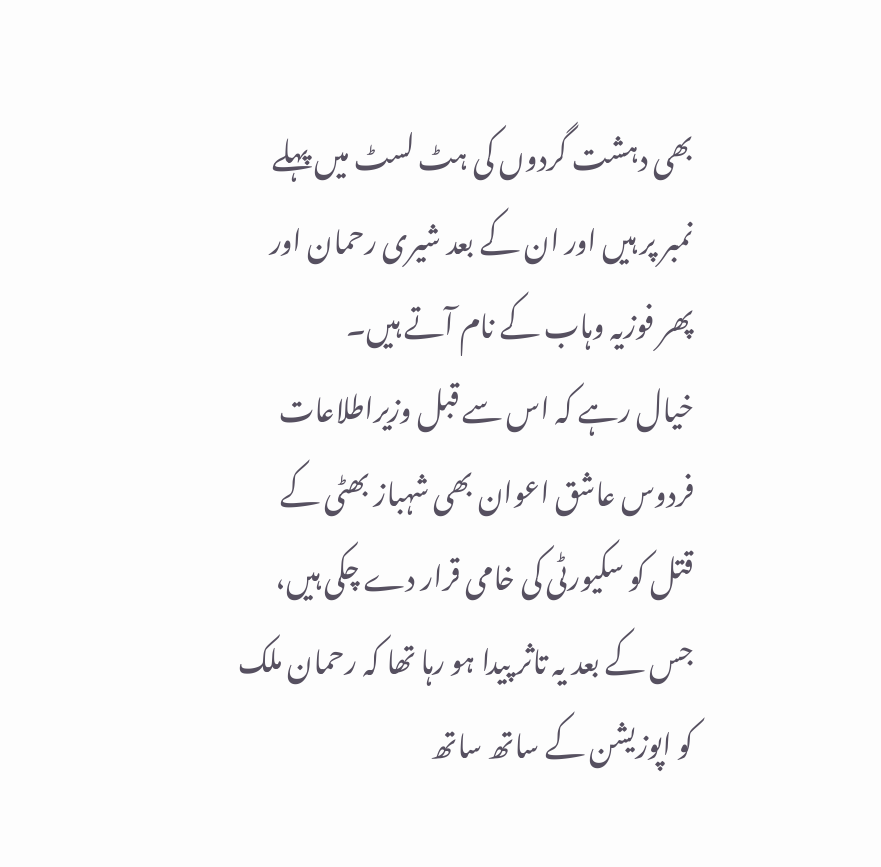بھی دہشت گردوں کی ہٹ لسٹ میں پہلے نمبر پر ہیں اور ان کے بعد شیری رحمان اور پھر فوزیہ وہاب کے نام آتے ہیں۔
خیال رہے کہ اس سے قبل وزیراطلاعات فردوس عاشق اعوان بھی شہباز بھٹی کے قتل کو سکیورٹی کی خامی قرار دے چکی ہیں، جس کے بعد یہ تاثر پیدا ہو رہا تھا کہ رحمان ملک کو اپوزیشن کے ساتھ ساتھ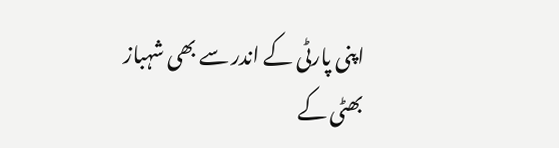اپنی پارٹی کے اندر سے بھی شہباز بھٹی کے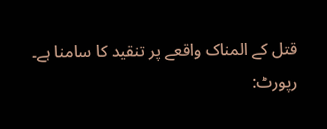قتل کے المناک واقعے پر تنقید کا سامنا ہے۔
رپورٹ: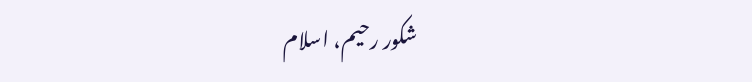شکور رحیم، اسلام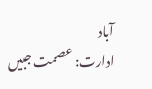آباد
ادارت: عصمت جبیں